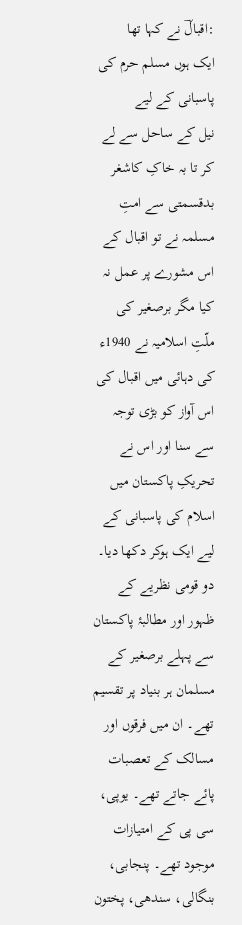:اقبالؔ نے کہا تھا
ایک ہوں مسلم حرم کی پاسبانی کے لیے
نیل کے ساحل سے لے کر تا بہ خاکِ کاشغر
بدقسمتی سے امتِ مسلمہ نے تو اقبال کے اس مشورے پر عمل نہ کیا مگر برصغیر کی ملّتِ اسلامیہ نے 1940ء کی دہائی میں اقبال کی اس آواز کو بڑی توجہ سے سنا اور اس نے تحریکِ پاکستان میں اسلام کی پاسبانی کے لیے ایک ہوکر دکھا دیا۔ دو قومی نظریے کے ظہور اور مطالبۂ پاکستان سے پہلے برصغیر کے مسلمان ہر بنیاد پر تقسیم تھے۔ ان میں فرقوں اور مسالک کے تعصبات پائے جاتے تھے۔ یوپی، سی پی کے امتیازات موجود تھے۔ پنجابی، بنگالی، سندھی، پختون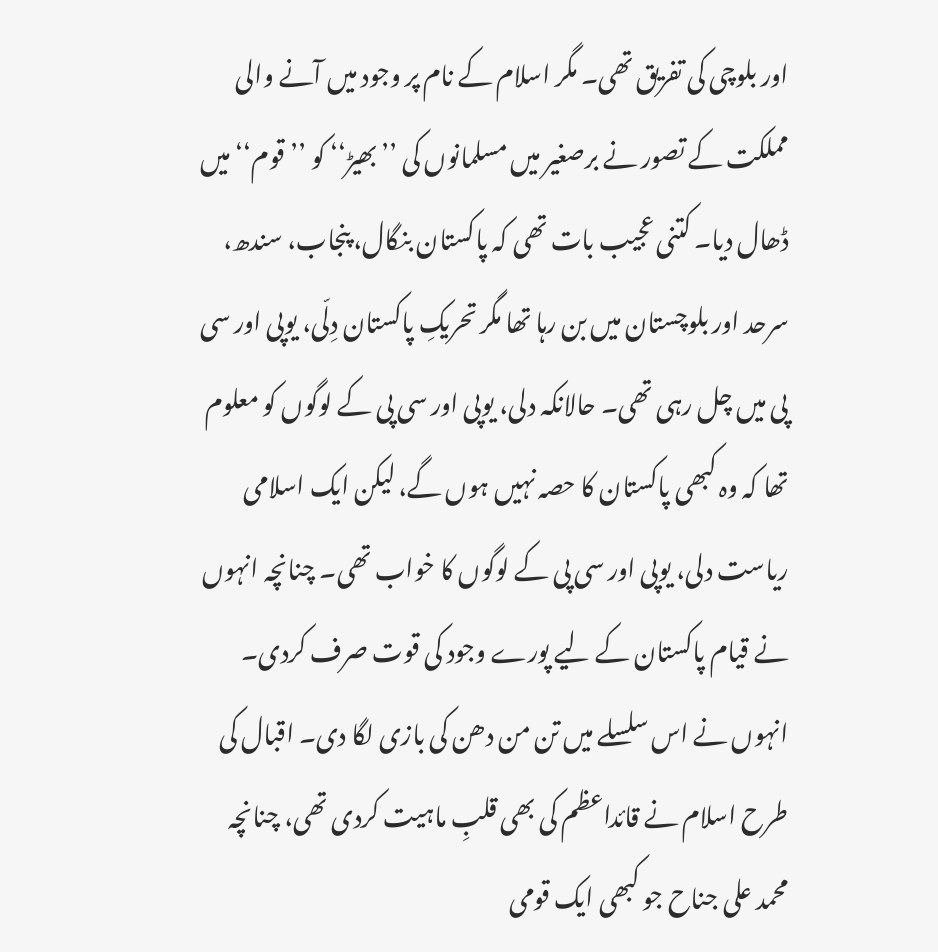اور بلوچی کی تفریق تھی۔ مگر اسلام کے نام پر وجود میں آنے والی مملکت کے تصور نے برصغیر میں مسلمانوں کی ’’بھیڑ‘‘ کو ’’قوم‘‘ میں ڈھال دیا۔ کتنی عجیب بات تھی کہ پاکستان بنگال، پنجاب، سندھ، سرحد اور بلوچستان میں بن رہا تھا مگر تحریکِ پاکستان دِلّی، یوپی اور سی پی میں چل رہی تھی۔ حالانکہ دلی، یوپی اور سی پی کے لوگوں کو معلوم تھا کہ وہ کبھی پاکستان کا حصہ نہیں ہوں گے، لیکن ایک اسلامی ریاست دلی، یوپی اور سی پی کے لوگوں کا خواب تھی۔ چنانچہ انہوں نے قیام پاکستان کے لیے پورے وجود کی قوت صرف کردی۔ انہوں نے اس سلسلے میں تن من دھن کی بازی لگا دی۔ اقبال کی طرح اسلام نے قائداعظم کی بھی قلبِ ماہیت کردی تھی، چنانچہ محمد علی جناح جو کبھی ایک قومی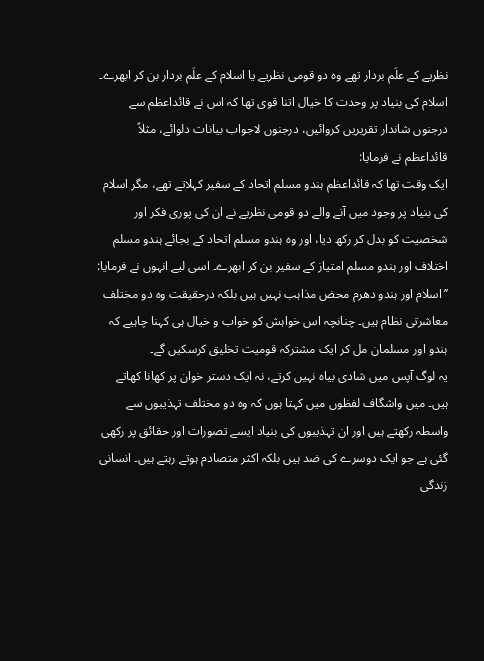نظریے کے علَم بردار تھے وہ دو قومی نظریے یا اسلام کے علَم بردار بن کر ابھرے۔ اسلام کی بنیاد پر وحدت کا خیال اتنا قوی تھا کہ اس نے قائداعظم سے درجنوں شاندار تقریریں کروائیں، درجنوں لاجواب بیانات دلوائے، مثلاً قائداعظم نے فرمایا:
ایک وقت تھا کہ قائداعظم ہندو مسلم اتحاد کے سفیر کہلاتے تھے، مگر اسلام کی بنیاد پر وجود میں آنے والے دو قومی نظریے نے ان کی پوری فکر اور شخصیت کو بدل کر رکھ دیا، اور وہ ہندو مسلم اتحاد کے بجائے ہندو مسلم اختلاف اور ہندو مسلم امتیاز کے سفیر بن کر ابھرے۔ اسی لیے انہوں نے فرمایا:
’’اسلام اور ہندو دھرم محض مذاہب نہیں ہیں بلکہ درحقیقت وہ دو مختلف معاشرتی نظام ہیں۔ چنانچہ اس خواہش کو خواب و خیال ہی کہنا چاہیے کہ ہندو اور مسلمان مل کر ایک مشترکہ قومیت تخلیق کرسکیں گے۔
یہ لوگ آپس میں شادی بیاہ نہیں کرتے، نہ ایک دستر خوان پر کھانا کھاتے ہیں۔ میں واشگاف لفظوں میں کہتا ہوں کہ وہ دو مختلف تہذیبوں سے واسطہ رکھتے ہیں اور ان تہذیبوں کی بنیاد ایسے تصورات اور حقائق پر رکھی گئی ہے جو ایک دوسرے کی ضد ہیں بلکہ اکثر متصادم ہوتے رہتے ہیں۔ انسانی زندگی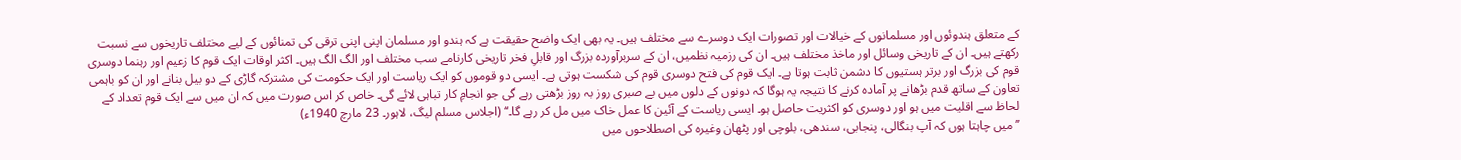کے متعلق ہندوئوں اور مسلمانوں کے خیالات اور تصورات ایک دوسرے سے مختلف ہیں۔ یہ بھی ایک واضح حقیقت ہے کہ ہندو اور مسلمان اپنی اپنی ترقی کی تمنائوں کے لیے مختلف تاریخوں سے نسبت رکھتے ہیں۔ ان کے تاریخی وسائل اور ماخذ مختلف ہیں۔ ان کی رزمیہ نظمیں، ان کے سربرآوردہ بزرگ اور قابلِ فخر تاریخی کارنامے سب مختلف اور الگ الگ ہیں۔ اکثر اوقات ایک قوم کا زعیم اور رہنما دوسری قوم کی بزرگ اور برتر ہستیوں کا دشمن ثابت ہوتا ہے۔ ایک قوم کی فتح دوسری قوم کی شکست ہوتی ہے۔ ایسی دو قوموں کو ایک ریاست اور ایک حکومت کی مشترکہ گاڑی کے دو بیل بنانے اور ان کو باہمی تعاون کے ساتھ قدم بڑھانے پر آمادہ کرنے کا نتیجہ یہ ہوگا کہ دونوں کے دلوں میں بے صبری روز بہ روز بڑھتی رہے گی جو انجامِ کار تباہی لائے گی۔ خاص کر اس صورت میں کہ ان میں سے ایک قوم تعداد کے لحاظ سے اقلیت میں ہو اور دوسری کو اکثریت حاصل ہو۔ ایسی ریاست کے آئین کا عمل خاک میں مل کر رہے گا۔‘‘ (اجلاس مسلم لیگ، لاہور۔ 23 مارچ 1940ء)
’’میں چاہتا ہوں کہ آپ بنگالی، پنجابی، سندھی، بلوچی اور پٹھان وغیرہ کی اصطلاحوں میں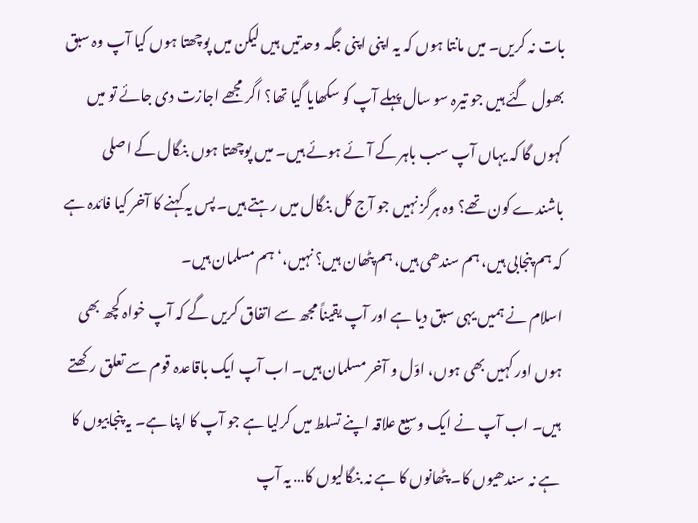بات نہ کریں۔ میں مانتا ہوں کہ یہ اپنی اپنی جگہ وحدتیں ہیں لیکن میں پوچھتا ہوں کیا آپ وہ سبق بھول گئے ہیں جو تیرہ سو سال پہلے آپ کو سکھایا گیا تھا؟ اگر مجھے اجازت دی جائے تو میں کہوں گا کہ یہاں آپ سب باہر کے آئے ہوئے ہیں۔ میں پوچھتا ہوں بنگال کے اصلی باشندے کون تھے؟ وہ ہرگز نہیں جو آج کل بنگال میں رہتے ہیں۔ پس یہ کہنے کا آخر کیا فائدہ ہے کہ ہم پنجابی ہیں، ہم سندھی ہیں، ہم پٹھان ہیں؟ نہیں،‘ ہم مسلمان ہیں۔
اسلام نے ہمیں یہی سبق دیا ہے اور آپ یقیناً مجھ سے اتفاق کریں گے کہ آپ خواہ کچھ بھی ہوں اور کہیں بھی ہوں، اوّل و آخر مسلمان ہیں۔ اب آپ ایک باقاعدہ قوم سے تعلق رکھتے ہیں۔ اب آپ نے ایک وسیع علاقہ اپنے تسلط میں کرلیا ہے جو آپ کا اپنا ہے۔ یہ پنجابیوں کا ہے نہ سندھیوں کا۔ پٹھانوں کا ہے نہ بنگالیوں کا… یہ آپ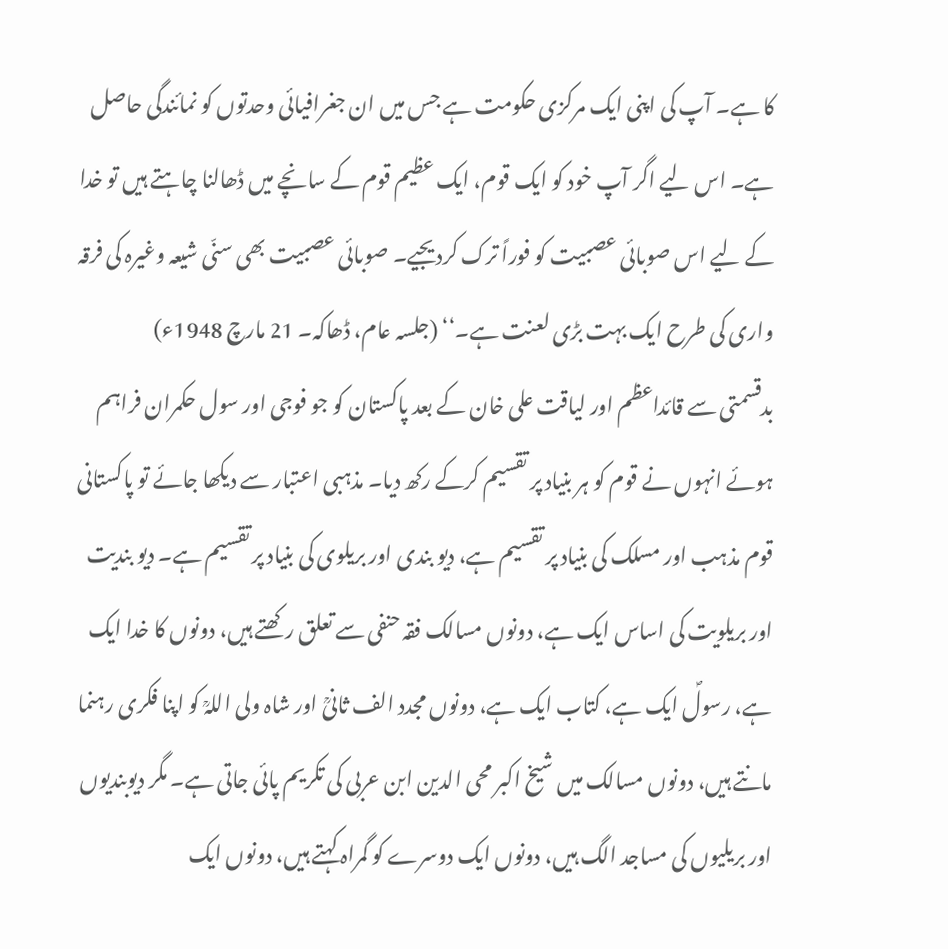کا ہے۔ آپ کی اپنی ایک مرکزی حکومت ہے جس میں ان جغرافیائی وحدتوں کو نمائندگی حاصل ہے۔ اس لیے اگر آپ خود کو ایک قوم، ایک عظیم قوم کے سانچے میں ڈھالنا چاہتے ہیں تو خدا کے لیے اس صوبائی عصبیت کو فوراً ترک کردیجیے۔ صوبائی عصبیت بھی سنّی شیعہ وغیرہ کی فرقہ واری کی طرح ایک بہت بڑی لعنت ہے۔‘‘ (جلسہ عام، ڈھاکہ۔ 21 مارچ 1948ء)
بدقسمتی سے قائداعظم اور لیاقت علی خان کے بعد پاکستان کو جو فوجی اور سول حکمران فراہم ہوئے انہوں نے قوم کو ہر بنیاد پر تقسیم کرکے رکھ دیا۔ مذہبی اعتبار سے دیکھا جائے تو پاکستانی قوم مذہب اور مسلک کی بنیاد پر تقسیم ہے، دیو بندی اور بریلوی کی بنیاد پر تقسیم ہے۔ دیو بندیت اور بریلویت کی اساس ایک ہے، دونوں مسالک فقہ حنفی سے تعلق رکھتے ہیں، دونوں کا خدا ایک ہے، رسولؐ ایک ہے، کتاب ایک ہے، دونوں مجدد الف ثانیؒ اور شاہ ولی اللہؒ کو اپنا فکری رہنما مانتے ہیں، دونوں مسالک میں شیخ اکبر محی الدین ابن عربی کی تکریم پائی جاتی ہے۔ مگر دیوبندیوں اور بریلیوں کی مساجد الگ ہیں، دونوں ایک دوسرے کو گمراہ کہتے ہیں، دونوں ایک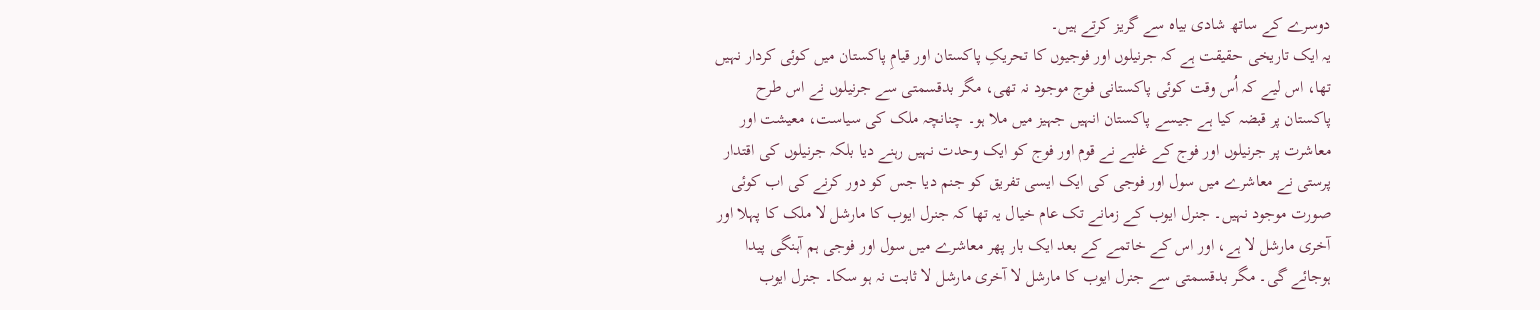دوسرے کے ساتھ شادی بیاہ سے گریز کرتے ہیں۔
یہ ایک تاریخی حقیقت ہے کہ جرنیلوں اور فوجیوں کا تحریکِ پاکستان اور قیامِ پاکستان میں کوئی کردار نہیں تھا، اس لیے کہ اُس وقت کوئی پاکستانی فوج موجود نہ تھی، مگر بدقسمتی سے جرنیلوں نے اس طرح پاکستان پر قبضہ کیا ہے جیسے پاکستان انہیں جہیز میں ملا ہو۔ چنانچہ ملک کی سیاست، معیشت اور معاشرت پر جرنیلوں اور فوج کے غلبے نے قوم اور فوج کو ایک وحدت نہیں رہنے دیا بلکہ جرنیلوں کی اقتدار پرستی نے معاشرے میں سول اور فوجی کی ایک ایسی تفریق کو جنم دیا جس کو دور کرنے کی اب کوئی صورت موجود نہیں۔ جنرل ایوب کے زمانے تک عام خیال یہ تھا کہ جنرل ایوب کا مارشل لا ملک کا پہلا اور آخری مارشل لا ہے، اور اس کے خاتمے کے بعد ایک بار پھر معاشرے میں سول اور فوجی ہم آہنگی پیدا ہوجائے گی۔ مگر بدقسمتی سے جنرل ایوب کا مارشل لا آخری مارشل لا ثابت نہ ہو سکا۔ جنرل ایوب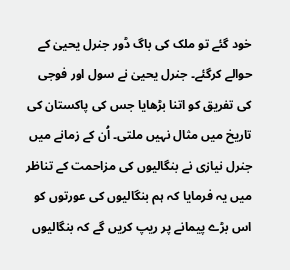خود گئے تو ملک کی باگ ڈور جنرل یحییٰ کے حوالے کرگئے۔ جنرل یحییٰ نے سول اور فوجی کی تفریق کو اتنا بڑھایا جس کی پاکستان کی تاریخ میں مثال نہیں ملتی۔ اُن کے زمانے میں جنرل نیازی نے بنگالیوں کی مزاحمت کے تناظر میں یہ فرمایا کہ ہم بنگالیوں کی عورتوں کو اس بڑے پیمانے پر ریپ کریں گے کہ بنگالیوں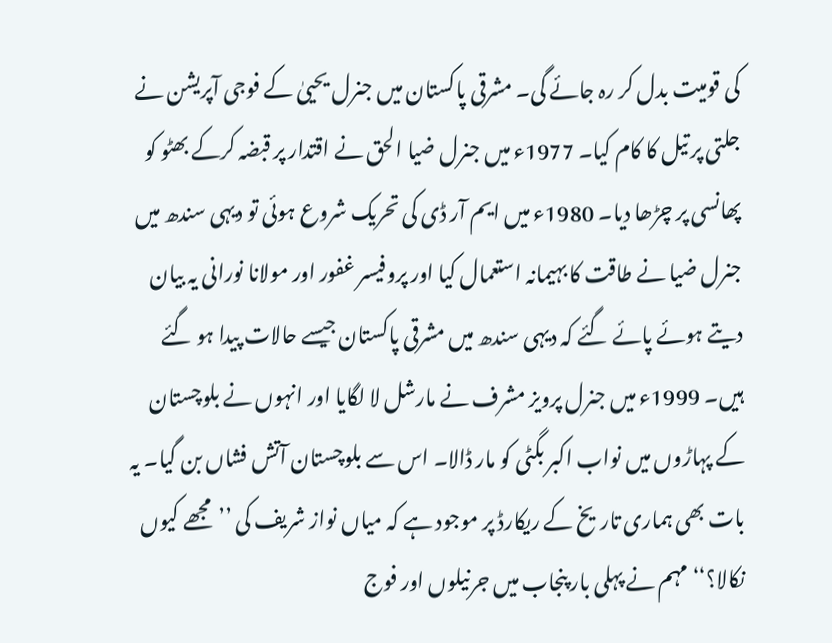کی قومیت بدل کر رہ جائے گی۔ مشرقی پاکستان میں جنرل یحییٰ کے فوجی آپریشن نے جلتی پر تیل کا کام کیا۔ 1977ء میں جنرل ضیا الحق نے اقتدار پر قبضہ کرکے بھٹو کو پھانسی پر چڑھا دیا۔ 1980ء میں ایم آر ڈی کی تحریک شروع ہوئی تو دیہی سندھ میں جنرل ضیا نے طاقت کا بہیمانہ استعمال کیا اور پروفیسر غفور اور مولانا نورانی یہ بیان دیتے ہوئے پائے گئے کہ دیہی سندھ میں مشرقی پاکستان جیسے حالات پیدا ہو گئے ہیں۔ 1999ء میں جنرل پرویز مشرف نے مارشل لا لگایا اور انہوں نے بلوچستان کے پہاڑوں میں نواب اکبر بگٹی کو مار ڈالا۔ اس سے بلوچستان آتش فشاں بن گیا۔ یہ بات بھی ہماری تاریخ کے ریکارڈ پر موجود ہے کہ میاں نواز شریف کی ’’مجھے کیوں نکالا؟‘‘ مہم نے پہلی بار پنجاب میں جرنیلوں اور فوج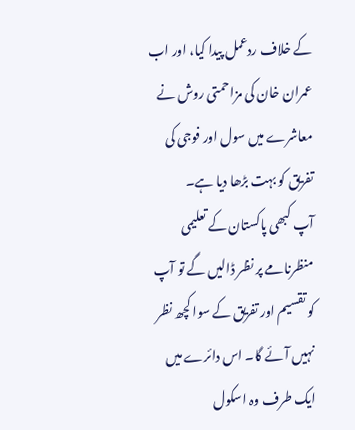کے خلاف ردعمل پیدا کیا، اور اب عمران خان کی مزاحمتی روش نے معاشرے میں سول اور فوجی کی تفریق کو بہت بڑھا دیا ہے۔
آپ کبھی پاکستان کے تعلیمی منظرنامے پر نظر ڈالیں گے تو آپ کو تقسیم اور تفریق کے سوا کچھ نظر نہیں آئے گا۔ اس دائرے میں ایک طرف وہ اسکول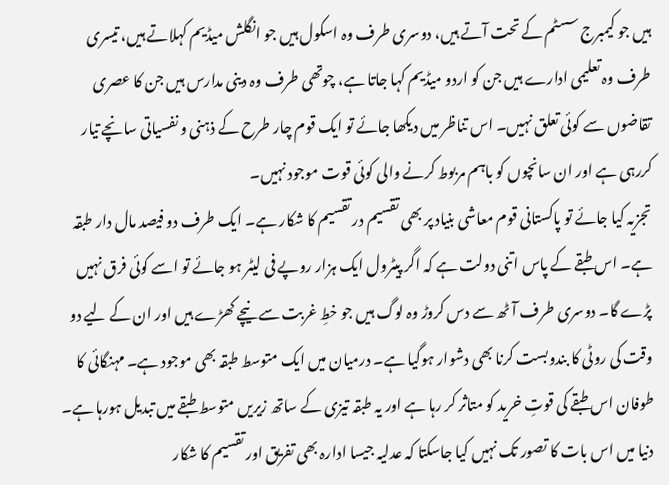ہیں جو کیمبرج سسٹم کے تحت آتے ہیں، دوسری طرف وہ اسکول ہیں جو انگلش میڈیم کہلاتے ہیں، تیسری طرف وہ تعلیمی ادارے ہیں جن کو اردو میڈیم کہا جاتا ہے، چوتھی طرف وہ دینی مدارس ہیں جن کا عصری تقاضوں سے کوئی تعلق نہیں۔ اس تناظر میں دیکھا جائے تو ایک قوم چار طرح کے ذہنی و نفسیاتی سانچے تیار کررہی ہے اور ان سانچوں کو باہم مربوط کرنے والی کوئی قوت موجود نہیں۔
تجزیہ کیا جائے تو پاکستانی قوم معاشی بنیاد پر بھی تقسیم در تقسیم کا شکار ہے۔ ایک طرف دو فیصد مال دار طبقہ ہے۔ اس طبقے کے پاس اتنی دولت ہے کہ اگر پیٹرول ایک ہزار روپے فی لیٹر ہو جائے تو اسے کوئی فرق نہیں پڑے گا۔ دوسری طرف آٹھ سے دس کروڑ وہ لوگ ہیں جو خطِ غربت سے نیچے کھڑے ہیں اور ان کے لیے دو وقت کی روٹی کا بندوبست کرنا بھی دشوار ہوگیا ہے۔ درمیان میں ایک متوسط طبقہ بھی موجود ہے۔ مہنگائی کا طوفان اس طبقے کی قوتِ خرید کو متاثر کر رہا ہے اور یہ طبقہ تیزی کے ساتھ زیریں متوسط طبقے میں تبدیل ہورہا ہے۔
دنیا میں اس بات کا تصور تک نہیں کیا جاسکتا کہ عدلیہ جیسا ادارہ بھی تفریق اور تقسیم کا شکار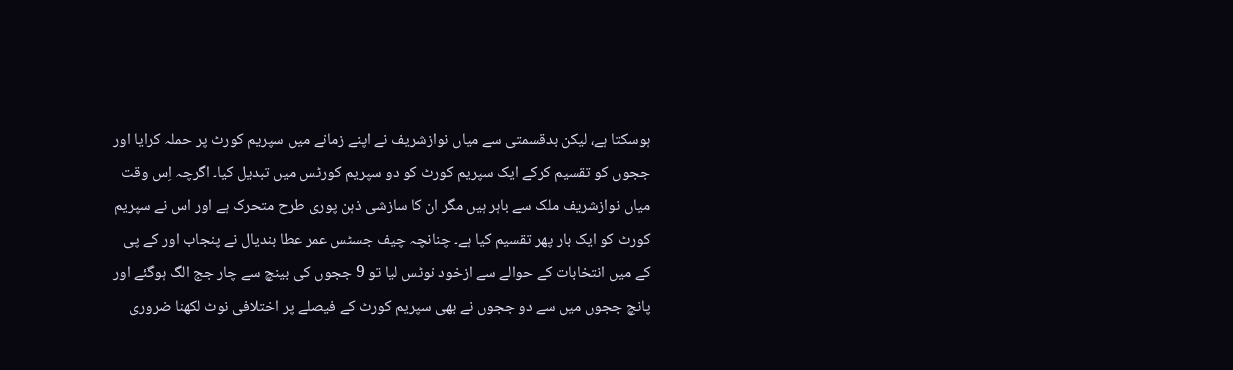ہوسکتا ہے، لیکن بدقسمتی سے میاں نوازشریف نے اپنے زمانے میں سپریم کورٹ پر حملہ کرایا اور ججوں کو تقسیم کرکے ایک سپریم کورٹ کو دو سپریم کورٹس میں تبدیل کیا۔ اگرچہ اِس وقت میاں نوازشریف ملک سے باہر ہیں مگر ان کا سازشی ذہن پوری طرح متحرک ہے اور اس نے سپریم کورٹ کو ایک بار پھر تقسیم کیا ہے۔ چنانچہ چیف جسٹس عمر عطا بندیال نے پنجاب اور کے پی کے میں انتخابات کے حوالے سے ازخود نوٹس لیا تو 9 ججوں کی بینچ سے چار جج الگ ہوگئے اور پانچ ججوں میں سے دو ججوں نے بھی سپریم کورٹ کے فیصلے پر اختلافی نوٹ لکھنا ضروری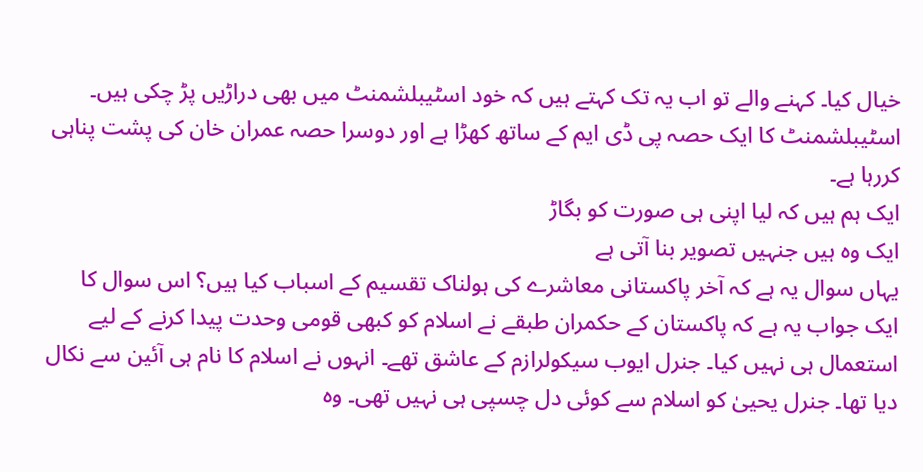خیال کیا۔ کہنے والے تو اب یہ تک کہتے ہیں کہ خود اسٹیبلشمنٹ میں بھی دراڑیں پڑ چکی ہیں۔ اسٹیبلشمنٹ کا ایک حصہ پی ڈی ایم کے ساتھ کھڑا ہے اور دوسرا حصہ عمران خان کی پشت پناہی کررہا ہے۔
ایک ہم ہیں کہ لیا اپنی ہی صورت کو بگاڑ
ایک وہ ہیں جنہیں تصویر بنا آتی ہے
یہاں سوال یہ ہے کہ آخر پاکستانی معاشرے کی ہولناک تقسیم کے اسباب کیا ہیں؟ اس سوال کا ایک جواب یہ ہے کہ پاکستان کے حکمران طبقے نے اسلام کو کبھی قومی وحدت پیدا کرنے کے لیے استعمال ہی نہیں کیا۔ جنرل ایوب سیکولرازم کے عاشق تھے۔ انہوں نے اسلام کا نام ہی آئین سے نکال دیا تھا۔ جنرل یحییٰ کو اسلام سے کوئی دل چسپی ہی نہیں تھی۔ وہ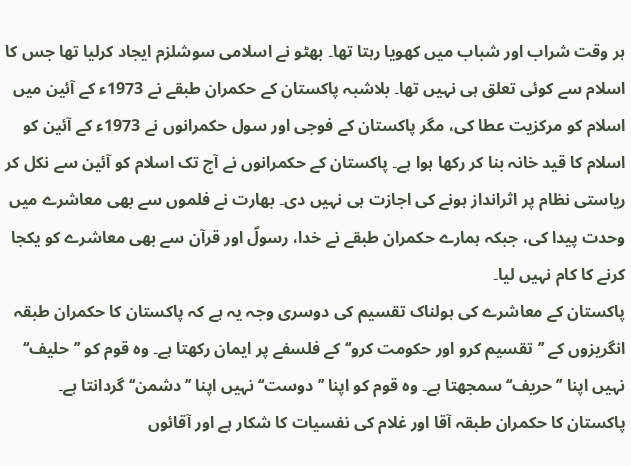ہر وقت شراب اور شباب میں کھویا رہتا تھا۔ بھٹو نے اسلامی سوشلزم ایجاد کرلیا تھا جس کا اسلام سے کوئی تعلق ہی نہیں تھا۔ بلاشبہ پاکستان کے حکمران طبقے نے 1973ء کے آئین میں اسلام کو مرکزیت عطا کی، مگر پاکستان کے فوجی اور سول حکمرانوں نے 1973ء کے آئین کو اسلام کا قید خانہ بنا کر رکھا ہوا ہے۔ پاکستان کے حکمرانوں نے آج تک اسلام کو آئین سے نکل کر ریاستی نظام پر اثرانداز ہونے کی اجازت ہی نہیں دی۔ بھارت نے فلموں سے بھی معاشرے میں وحدت پیدا کی، جبکہ ہمارے حکمران طبقے نے خدا، رسولؐ اور قرآن سے بھی معاشرے کو یکجا کرنے کا کام نہیں لیا۔
پاکستان کے معاشرے کی ہولناک تقسیم کی دوسری وجہ یہ ہے کہ پاکستان کا حکمران طبقہ انگریزوں کے ’’تقسیم کرو اور حکومت کرو‘‘ کے فلسفے پر ایمان رکھتا ہے۔ وہ قوم کو ’’حلیف‘‘ نہیں اپنا ’’حریف‘‘ سمجھتا ہے۔ وہ قوم کو اپنا ’’دوست‘‘ نہیں اپنا ’’دشمن‘‘ گردانتا ہے۔ پاکستان کا حکمران طبقہ آقا اور غلام کی نفسیات کا شکار ہے اور آقائوں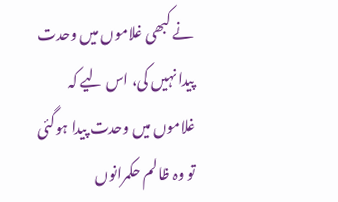نے کبھی غلاموں میں وحدت پیدا نہیں کی، اس لیے کہ غلاموں میں وحدت پیدا ہوگئی تو وہ ظالم حکمرانوں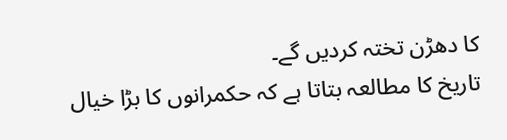کا دھڑن تختہ کردیں گے۔
تاریخ کا مطالعہ بتاتا ہے کہ حکمرانوں کا بڑا خیال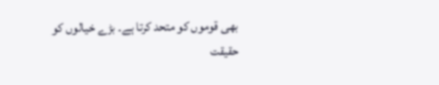بھی قوموں کو متحد کرتا ہے۔ بڑے خیالوں کو حقیقت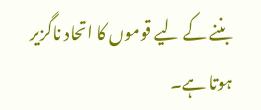بننے کے لیے قوموں کا اتحاد ناگزیر ہوتا ہے۔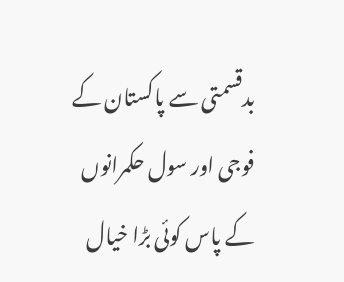بدقسمتی سے پاکستان کے فوجی اور سول حکمرانوں کے پاس کوئی بڑا خیال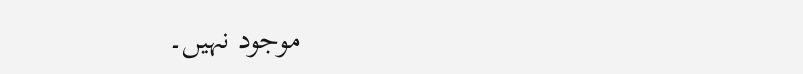موجود نہیں۔